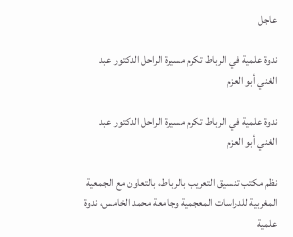عاجل

ندوة علمية في الرباط تكرم مسيرة الراحل الدكتور عبد الغني أبو العزم

ندوة علمية في الرباط تكرم مسيرة الراحل الدكتور عبد الغني أبو العزم

نظم مكتب تنسيق التعريب بالرباط، بالتعاون مع الجمعية المغربية للدراسات المعجمية وجامعة محمد الخامس، ندوة علمية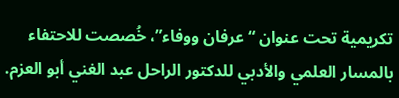تكريمية تحت عنوان “عرفان ووفاء”، خُصصت للاحتفاء بالمسار العلمي والأدبي للدكتور الراحل عبد الغني أبو العزم.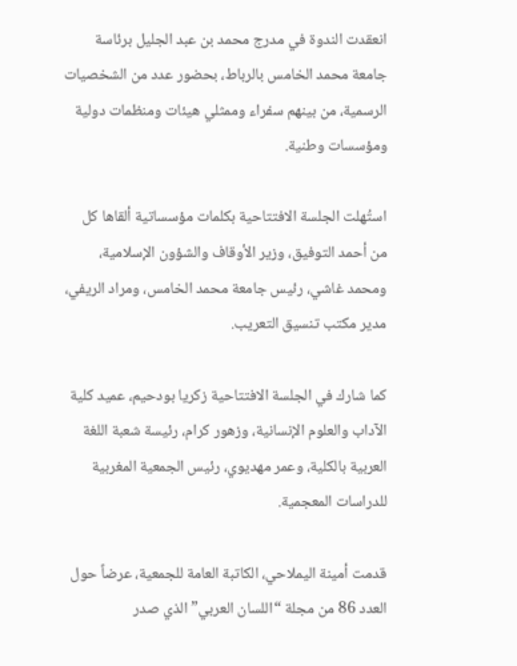انعقدت الندوة في مدرج محمد بن عبد الجليل برئاسة جامعة محمد الخامس بالرباط، بحضور عدد من الشخصيات الرسمية، من بينهم سفراء وممثلي هيئات ومنظمات دولية ومؤسسات وطنية.

استُهلت الجلسة الافتتاحية بكلمات مؤسساتية ألقاها كل من أحمد التوفيق، وزير الأوقاف والشؤون الإسلامية، ومحمد غاشي، رئيس جامعة محمد الخامس، ومراد الريفي، مدير مكتب تنسيق التعريب.

كما شارك في الجلسة الافتتاحية زكريا بودحيم، عميد كلية الآداب والعلوم الإنسانية، وزهور كرام، رئيسة شعبة اللغة العربية بالكلية، وعمر مهديوي، رئيس الجمعية المغربية للدراسات المعجمية.

قدمت أمينة اليملاحي، الكاتبة العامة للجمعية، عرضاً حول العدد 86 من مجلة “اللسان العربي” الذي صدر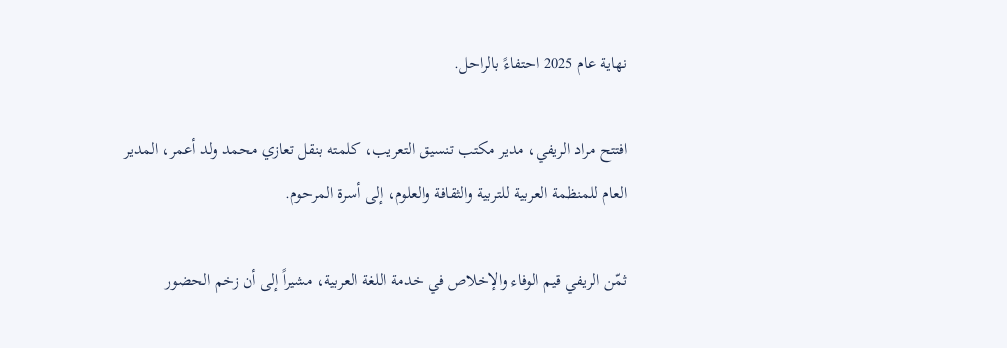نهاية عام 2025 احتفاءً بالراحل.

افتتح مراد الريفي، مدير مكتب تنسيق التعريب، كلمته بنقل تعازي محمد ولد أعمر، المدير العام للمنظمة العربية للتربية والثقافة والعلوم، إلى أسرة المرحوم.

ثمّن الريفي قيم الوفاء والإخلاص في خدمة اللغة العربية، مشيراً إلى أن زخم الحضور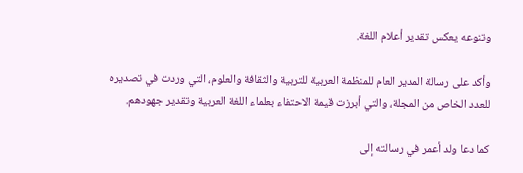وتنوعه يعكس تقدير أعلام اللغة.

وأكد على رسالة المدير العام للمنظمة العربية للتربية والثقافة والعلوم، التي وردت في تصديره للعدد الخاص من المجلة، والتي أبرزت قيمة الاحتفاء بعلماء اللغة العربية وتقدير جهودهم.

كما دعا ولد أعمر في رسالته إلى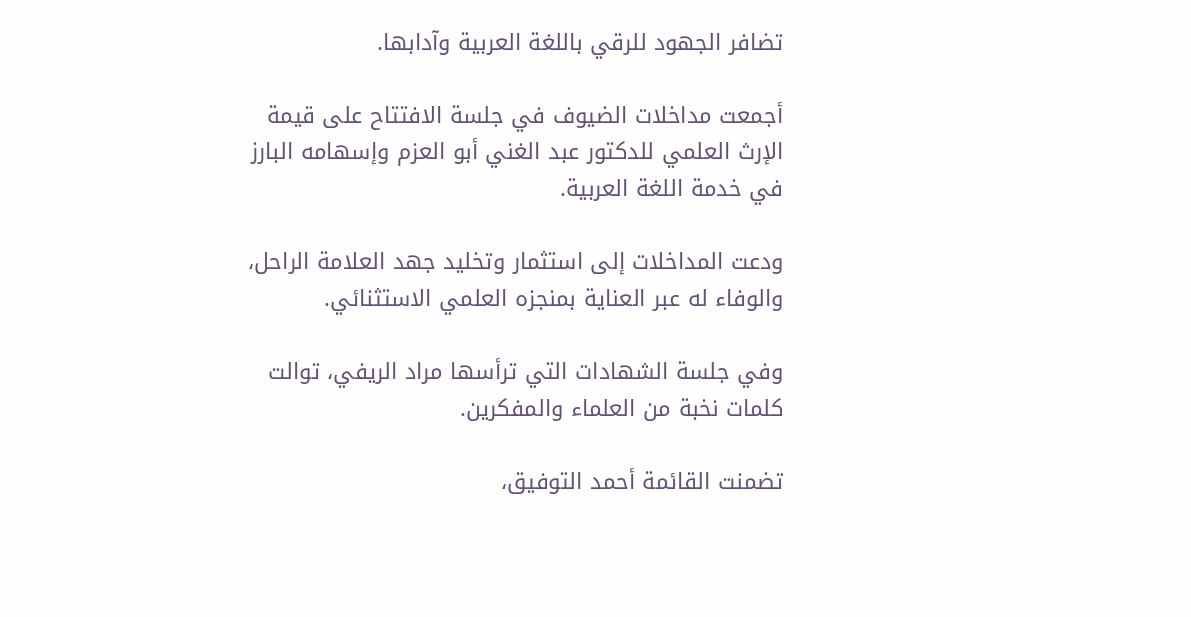تضافر الجهود للرقي باللغة العربية وآدابها.

أجمعت مداخلات الضيوف في جلسة الافتتاح على قيمة الإرث العلمي للدكتور عبد الغني أبو العزم وإسهامه البارز في خدمة اللغة العربية.

ودعت المداخلات إلى استثمار وتخليد جهد العلامة الراحل، والوفاء له عبر العناية بمنجزه العلمي الاستثنائي.

وفي جلسة الشهادات التي ترأسها مراد الريفي، توالت كلمات نخبة من العلماء والمفكرين.

تضمنت القائمة أحمد التوفيق،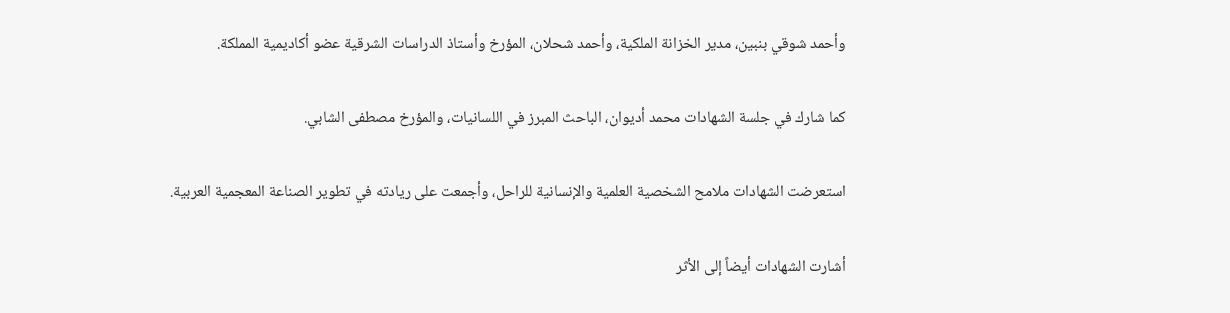وأحمد شوقي بنبين، مدير الخزانة الملكية، وأحمد شحلان، المؤرخ وأستاذ الدراسات الشرقية عضو أكاديمية المملكة.

كما شارك في جلسة الشهادات محمد أديوان، الباحث المبرز في اللسانيات، والمؤرخ مصطفى الشابي.

استعرضت الشهادات ملامح الشخصية العلمية والإنسانية للراحل، وأجمعت على ريادته في تطوير الصناعة المعجمية العربية.

أشارت الشهادات أيضاً إلى الأثر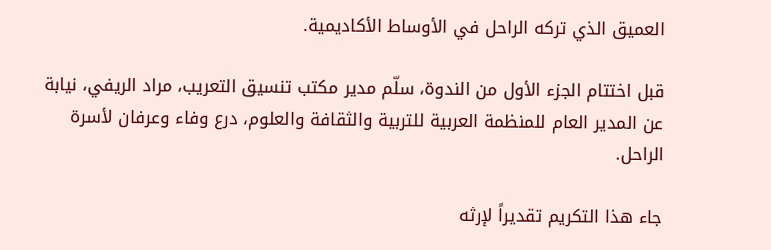العميق الذي تركه الراحل في الأوساط الأكاديمية.

قبل اختتام الجزء الأول من الندوة، سلّم مدير مكتب تنسيق التعريب، مراد الريفي، نيابة عن المدير العام للمنظمة العربية للتربية والثقافة والعلوم، درع وفاء وعرفان لأسرة الراحل.

جاء هذا التكريم تقديراً لإرثه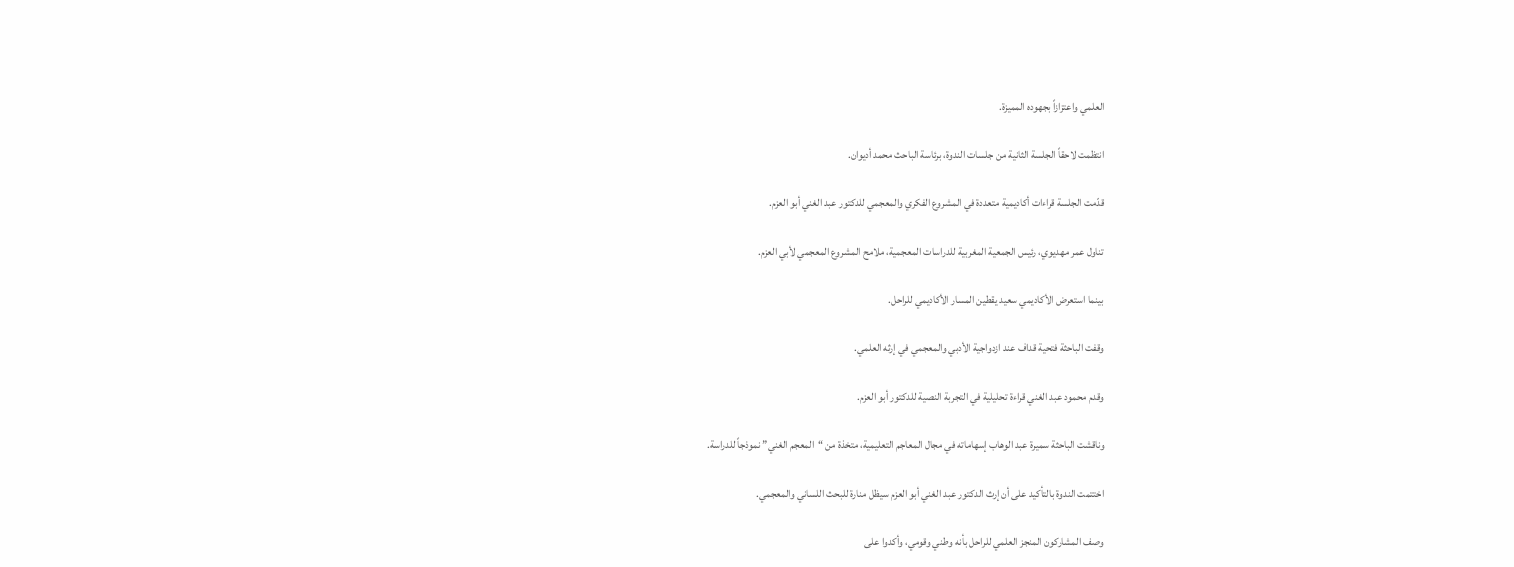العلمي واعتزازاً بجهوده المميزة.

انتظمت لاحقاً الجلسة الثانية من جلسات الندوة، برئاسة الباحث محمد أديوان.

قدّمت الجلسة قراءات أكاديمية متعددة في المشروع الفكري والمعجمي للدكتور عبد الغني أبو العزم.

تناول عمر مهديوي، رئيس الجمعية المغربية للدراسات المعجمية، ملامح المشروع المعجمي لأبي العزم.

بينما استعرض الأكاديمي سعيد يقطين المسار الأكاديمي للراحل.

وقفت الباحثة فتحية قداف عند ازدواجية الأدبي والمعجمي في إرثه العلمي.

وقدم محمود عبد الغني قراءة تحليلية في التجربة النصية للدكتور أبو العزم.

وناقشت الباحثة سميرة عبد الوهاب إسهاماته في مجال المعاجم التعليمية، متخذة من “المعجم الغني” نموذجاً للدراسة.

اختتمت الندوة بالتأكيد على أن إرث الدكتور عبد الغني أبو العزم سيظل منارة للبحث اللساني والمعجمي.

وصف المشاركون المنجز العلمي للراحل بأنه وطني وقومي، وأكدوا على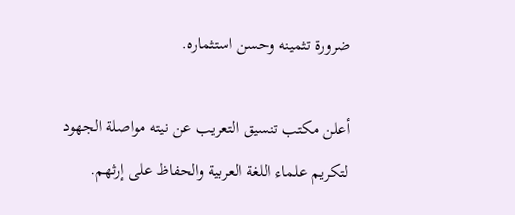ضرورة تثمينه وحسن استثماره.

أعلن مكتب تنسيق التعريب عن نيته مواصلة الجهود لتكريم علماء اللغة العربية والحفاظ على إرثهم.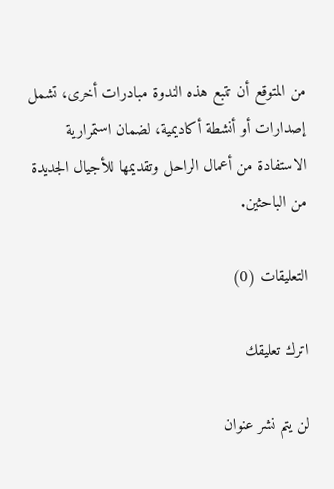من المتوقع أن تتبع هذه الندوة مبادرات أخرى، تشمل إصدارات أو أنشطة أكاديمية، لضمان استمرارية الاستفادة من أعمال الراحل وتقديمها للأجيال الجديدة من الباحثين.

التعليقات (0)

اترك تعليقك

لن يتم نشر عنوان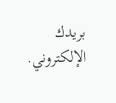بريدك الإلكتروني.